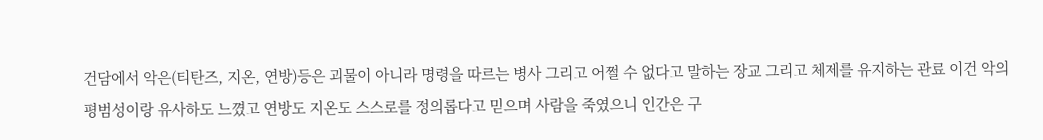건담에서 악은(티탄즈, 지온, 연방)등은 괴물이 아니라 명령을 따르는 병사 그리고 어쩔 수 없다고 말하는 장교 그리고 체제를 유지하는 관료 이건 악의 평범성이랑 유사하도 느꼈고 연방도 지온도 스스로를 정의롭다고 믿으며 사람을 죽였으니 인간은 구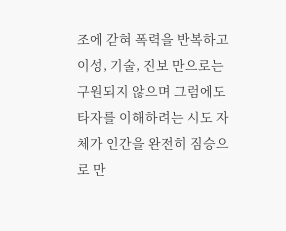조에 갇혀 폭력을 반복하고 이성, 기술, 진보 만으로는 구원되지 않으며 그럼에도 타자를 이해하려는 시도 자체가 인간을 완전히 짐승으로 만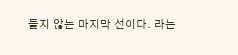들지 않는 마지막 선이다. 라는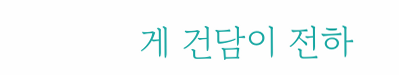게 건담이 전하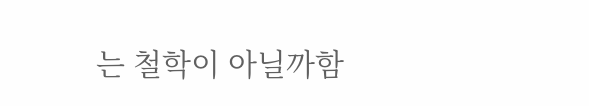는 철학이 아닐까함